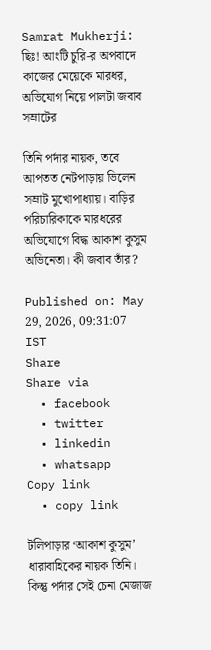Samrat Mukherji: ছিঃ! আংটি চুরি-র অপবাদে কাজের মেয়েকে মারধর, অভিযোগ নিয়ে পালটা জবাব সম্রাটের

তিনি পর্দার নায়ক, তবে আপতত নেটপাড়ায় ভিলেন সম্রাট মুখোপাধ্যায়। বাড়ির পরিচারিকাকে মারধরের অভিযোগে বিদ্ধ আকাশ কুসুম অভিনেতা। কী জবাব তাঁর?

Published on: May 29, 2026, 09:31:07 IST
Share
Share via
  • facebook
  • twitter
  • linkedin
  • whatsapp
Copy link
  • copy link

টলিপাড়ার ‘আকাশ কুসুম’ ধারাবাহিকের নায়ক তিনি। কিন্তু পর্দার সেই চেনা মেজাজ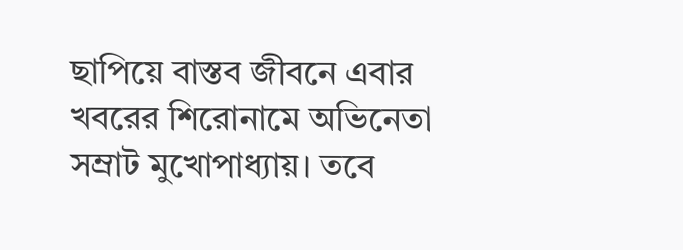ছাপিয়ে বাস্তব জীবনে এবার খবরের শিরোনামে অভিনেতা সম্রাট মুখোপাধ্যায়। তবে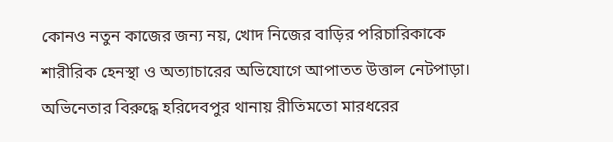কোনও নতুন কাজের জন্য নয়, খোদ নিজের বাড়ির পরিচারিকাকে শারীরিক হেনস্থা ও অত্যাচারের অভিযোগে আপাতত উত্তাল নেটপাড়া। অভিনেতার বিরুদ্ধে হরিদেবপুর থানায় রীতিমতো মারধরের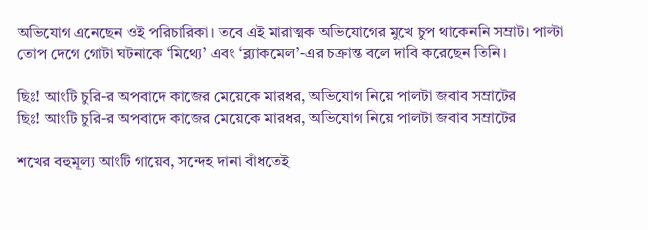অভিযোগ এনেছেন ওই পরিচারিকা। তবে এই মারাত্মক অভিযোগের মুখে চুপ থাকেননি সম্রাট। পাল্টা তোপ দেগে গোটা ঘটনাকে ‘মিথ্যে’ এবং ‘ব্ল্যাকমেল’-এর চক্রান্ত বলে দাবি করেছেন তিনি।

ছিঃ! আংটি চুরি-র অপবাদে কাজের মেয়েকে মারধর, অভিযোগ নিয়ে পালটা জবাব সম্রাটের
ছিঃ! আংটি চুরি-র অপবাদে কাজের মেয়েকে মারধর, অভিযোগ নিয়ে পালটা জবাব সম্রাটের

শখের বহুমূল্য আংটি গায়েব, সন্দেহ দানা বাঁধতেই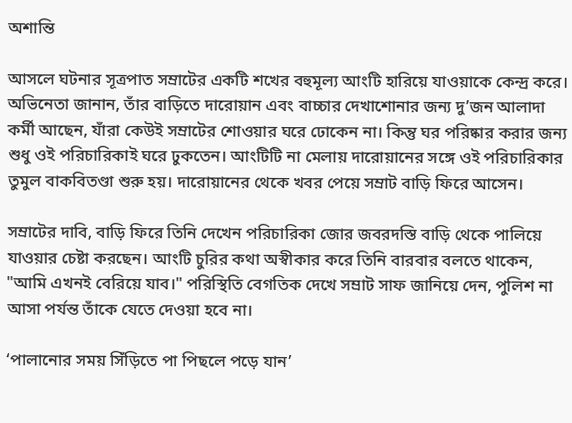অশান্তি

আসলে ঘটনার সূত্রপাত সম্রাটের একটি শখের বহুমূল্য আংটি হারিয়ে যাওয়াকে কেন্দ্র করে। অভিনেতা জানান, তাঁর বাড়িতে দারোয়ান এবং বাচ্চার দেখাশোনার জন্য দু’জন আলাদা কর্মী আছেন, যাঁরা কেউই সম্রাটের শোওয়ার ঘরে ঢোকেন না। কিন্তু ঘর পরিষ্কার করার জন্য শুধু ওই পরিচারিকাই ঘরে ঢুকতেন। আংটিটি না মেলায় দারোয়ানের সঙ্গে ওই পরিচারিকার তুমুল বাকবিতণ্ডা শুরু হয়। দারোয়ানের থেকে খবর পেয়ে সম্রাট বাড়ি ফিরে আসেন।

সম্রাটের দাবি, বাড়ি ফিরে তিনি দেখেন পরিচারিকা জোর জবরদস্তি বাড়ি থেকে পালিয়ে যাওয়ার চেষ্টা করছেন। আংটি চুরির কথা অস্বীকার করে তিনি বারবার বলতে থাকেন, "আমি এখনই বেরিয়ে যাব।" পরিস্থিতি বেগতিক দেখে সম্রাট সাফ জানিয়ে দেন, পুলিশ না আসা পর্যন্ত তাঁকে যেতে দেওয়া হবে না।

‘পালানোর সময় সিঁড়িতে পা পিছলে পড়ে যান’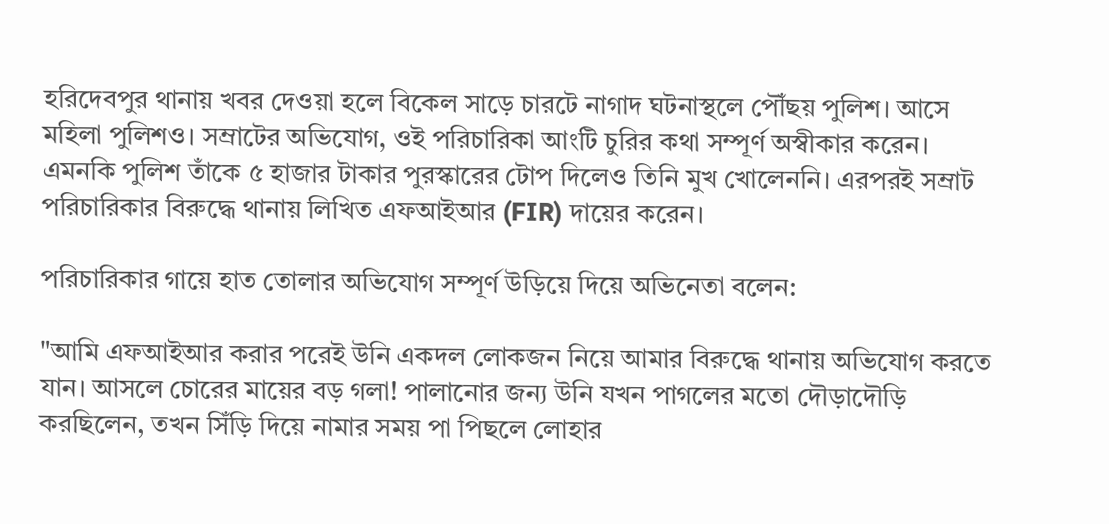হরিদেবপুর থানায় খবর দেওয়া হলে বিকেল সাড়ে চারটে নাগাদ ঘটনাস্থলে পৌঁছয় পুলিশ। আসে মহিলা পুলিশও। সম্রাটের অভিযোগ, ওই পরিচারিকা আংটি চুরির কথা সম্পূর্ণ অস্বীকার করেন। এমনকি পুলিশ তাঁকে ৫ হাজার টাকার পুরস্কারের টোপ দিলেও তিনি মুখ খোলেননি। এরপরই সম্রাট পরিচারিকার বিরুদ্ধে থানায় লিখিত এফআইআর (FIR) দায়ের করেন।

পরিচারিকার গায়ে হাত তোলার অভিযোগ সম্পূর্ণ উড়িয়ে দিয়ে অভিনেতা বলেন:

"আমি এফআইআর করার পরেই উনি একদল লোকজন নিয়ে আমার বিরুদ্ধে থানায় অভিযোগ করতে যান। আসলে চোরের মায়ের বড় গলা! পালানোর জন্য উনি যখন পাগলের মতো দৌড়াদৌড়ি করছিলেন, তখন সিঁড়ি দিয়ে নামার সময় পা পিছলে লোহার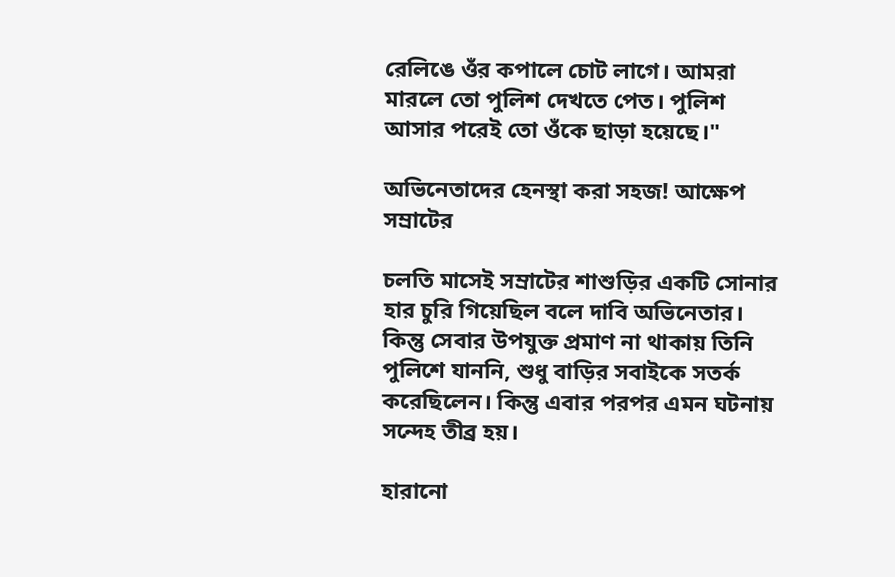রেলিঙে ওঁর কপালে চোট লাগে। আমরা মারলে তো পুলিশ দেখতে পেত। পুলিশ আসার পরেই তো ওঁকে ছাড়া হয়েছে।"

অভিনেতাদের হেনস্থা করা সহজ! আক্ষেপ সম্রাটের

চলতি মাসেই সম্রাটের শাশুড়ির একটি সোনার হার চুরি গিয়েছিল বলে দাবি অভিনেতার। কিন্তু সেবার উপযুক্ত প্রমাণ না থাকায় তিনি পুলিশে যাননি, শুধু বাড়ির সবাইকে সতর্ক করেছিলেন। কিন্তু এবার পরপর এমন ঘটনায় সন্দেহ তীব্র হয়।

হারানো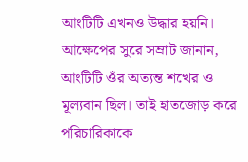আংটিটি এখনও উদ্ধার হয়নি। আক্ষেপের সুরে সম্রাট জানান, আংটিটি ওঁর অত্যন্ত শখের ও মূল্যবান ছিল। তাই হাতজোড় করে পরিচারিকাকে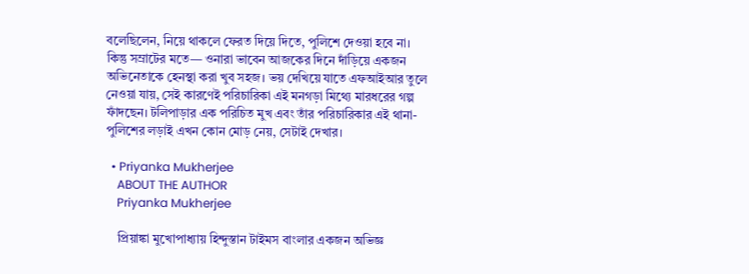বলেছিলেন, নিয়ে থাকলে ফেরত দিয়ে দিতে, পুলিশে দেওয়া হবে না। কিন্তু সম্রাটের মতে— ওনারা ভাবেন আজকের দিনে দাঁড়িয়ে একজন অভিনেতাকে হেনস্থা করা খুব সহজ। ভয় দেখিয়ে যাতে এফআইআর তুলে নেওয়া যায়, সেই কারণেই পরিচারিকা এই মনগড়া মিথ্যে মারধরের গল্প ফাঁদছেন। টলিপাড়ার এক পরিচিত মুখ এবং তাঁর পরিচারিকার এই থানা-পুলিশের লড়াই এখন কোন মোড় নেয়, সেটাই দেখার।

  • Priyanka Mukherjee
    ABOUT THE AUTHOR
    Priyanka Mukherjee

    প্রিয়াঙ্কা মুখোপাধ্যায় হিন্দুস্তান টাইমস বাংলার একজন অভিজ্ঞ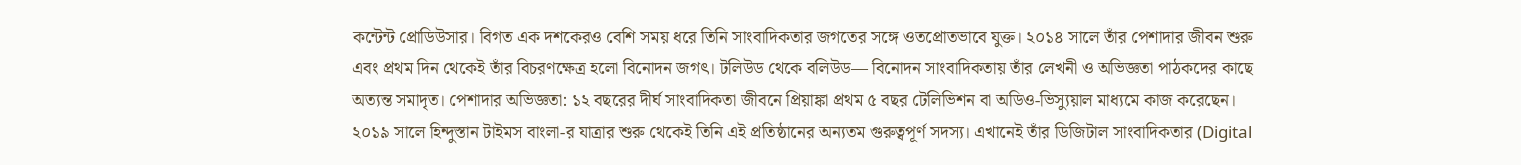কন্টেন্ট প্রোডিউসার। বিগত এক দশকেরও বেশি সময় ধরে তিনি সাংবাদিকতার জগতের সঙ্গে ওতপ্রোতভাবে যুক্ত। ২০১৪ সালে তাঁর পেশাদার জীবন শুরু এবং প্রথম দিন থেকেই তাঁর বিচরণক্ষেত্র হলো বিনোদন জগৎ। টলিউড থেকে বলিউড— বিনোদন সাংবাদিকতায় তাঁর লেখনী ও অভিজ্ঞতা পাঠকদের কাছে অত্যন্ত সমাদৃত। পেশাদার অভিজ্ঞতা: ১২ বছরের দীর্ঘ সাংবাদিকতা জীবনে প্রিয়াঙ্কা প্রথম ৫ বছর টেলিভিশন বা অডিও-ভিস্যুয়াল মাধ্যমে কাজ করেছেন। ২০১৯ সালে হিন্দুস্তান টাইমস বাংলা-র যাত্রার শুরু থেকেই তিনি এই প্রতিষ্ঠানের অন্যতম গুরুত্বপূর্ণ সদস্য। এখানেই তাঁর ডিজিটাল সাংবাদিকতার (Digital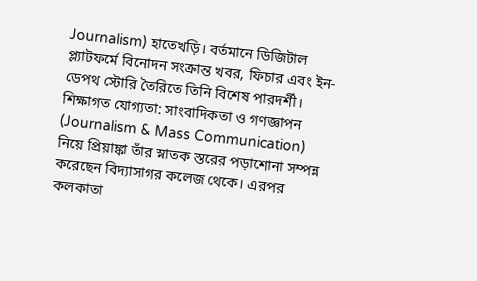Journalism) হাতেখড়ি। বর্তমানে ডিজিটাল প্ল্যাটফর্মে বিনোদন সংক্রান্ত খবর, ফিচার এবং ইন-ডেপথ স্টোরি তৈরিতে তিনি বিশেষ পারদর্শী। শিক্ষাগত যোগ্যতা: সাংবাদিকতা ও গণজ্ঞাপন (Journalism & Mass Communication) নিয়ে প্রিয়াঙ্কা তাঁর স্নাতক স্তরের পড়াশোনা সম্পন্ন করেছেন বিদ্যাসাগর কলেজ থেকে। এরপর কলকাতা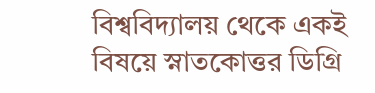বিশ্ববিদ্যালয় থেকে একই বিষয়ে স্নাতকোত্তর ডিগ্রি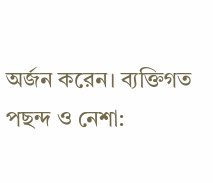অর্জন করেন। ব্যক্তিগত পছন্দ ও নেশা: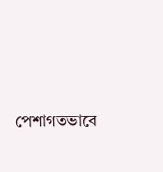পেশাগতভাবে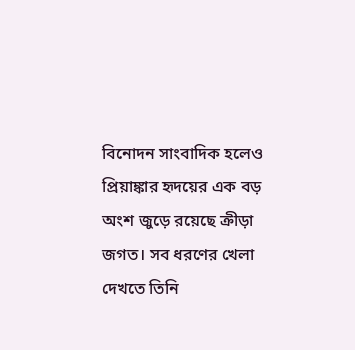বিনোদন সাংবাদিক হলেও প্রিয়াঙ্কার হৃদয়ের এক বড় অংশ জুড়ে রয়েছে ক্রীড়া জগত। সব ধরণের খেলা দেখতে তিনি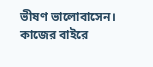ভীষণ ভালোবাসেন। কাজের বাইরে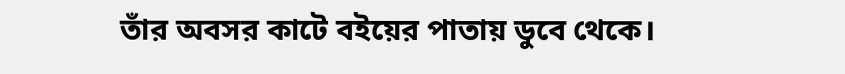তাঁর অবসর কাটে বইয়ের পাতায় ডুবে থেকে।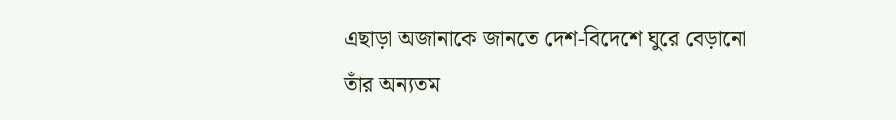এছাড়া অজানাকে জানতে দেশ-বিদেশে ঘুরে বেড়ানো তাঁর অন্যতম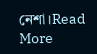নেশা।Read More